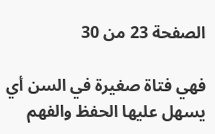الصفحة 23 من 30

فهي فتاة صغيرة في السن أي يسهل عليها الحفظ والفهم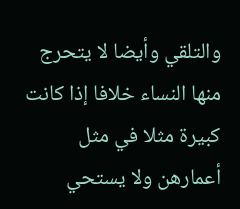والتلقي وأيضا لا يتحرج منها النساء خلافا إذا كانت كبيرة مثلا في مثل أعمارهن ولا يستحي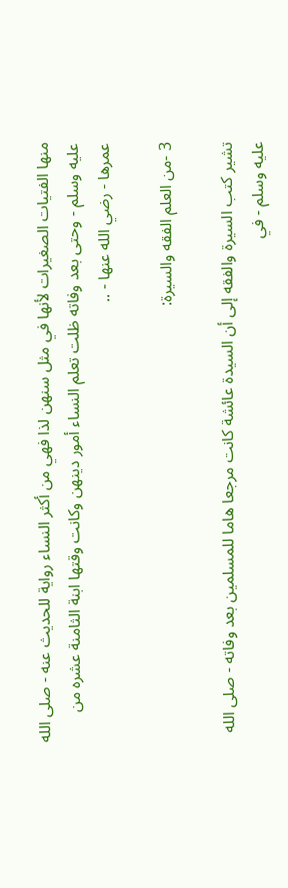منها الفتيات الصغيرات لأنها في مثل سنهن لذا فهي من أكثر النساء رواية للحديث عنه - صلى الله عليه وسلم - وحتى بعد وفاته ظلت تعلم النساء أمور دينهن وكانت وقتها ابنة الثامنة عشره من عمرها - رضي الله عنها - ..

3 -من العلم الفقه والسيرة:

تشير كتب السيرة والفقه إلى أن السيدة عائشة كانت مرجعا هاما للمسلمين بعد وفاته - صلى الله عليه وسلم - في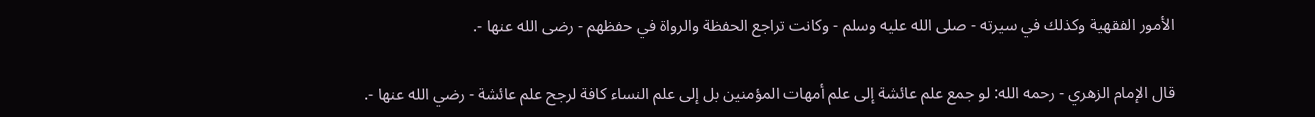الأمور الفقهية وكذلك في سيرته - صلى الله عليه وسلم - وكانت تراجع الحفظة والرواة في حفظهم - رضى الله عنها -.

قال الإمام الزهري - رحمه الله: لو جمع علم عائشة إلى علم أمهات المؤمنين بل إلى علم النساء كافة لرجح علم عائشة - رضي الله عنها -.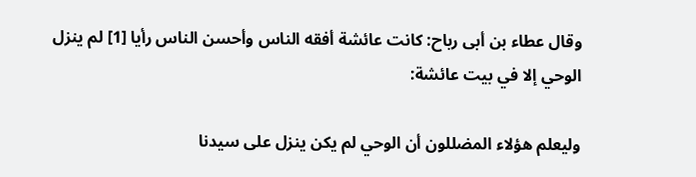وقال عطاء بن أبى رباح: كانت عائشة أفقه الناس وأحسن الناس رأيا [1] لم ينزل الوحي إلا في بيت عائشة:

وليعلم هؤلاء المضللون أن الوحي لم يكن ينزل على سيدنا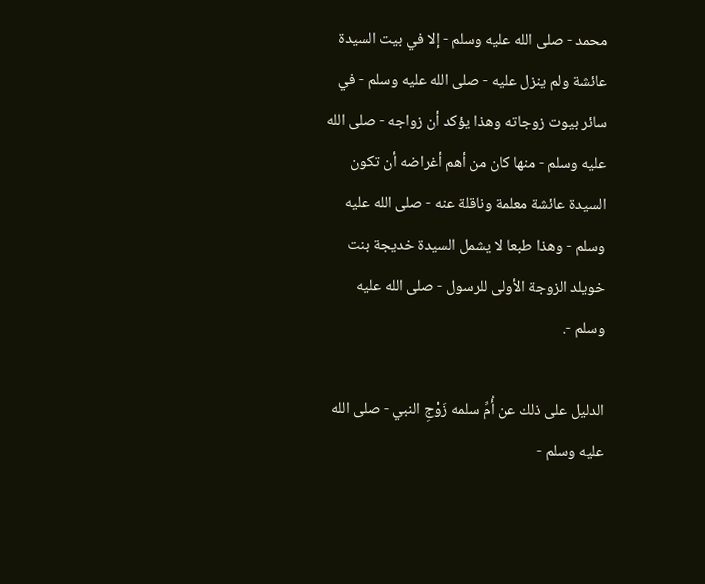محمد - صلى الله عليه وسلم - إلا في بيت السيدة عائشة ولم ينزل عليه - صلى الله عليه وسلم - في سائر بيوت زوجاته وهذا يؤكد أن زواجه - صلى الله عليه وسلم - منها كان من أهم أغراضه أن تكون السيدة عائشة معلمة وناقلة عنه - صلى الله عليه وسلم - وهذا طبعا لا يشمل السيدة خديجة بنت خويلد الزوجة الأولى للرسول - صلى الله عليه وسلم -.

الدليل على ذلك عن أُمِّ سلمه زَوْجِ النبي - صلى الله عليه وسلم -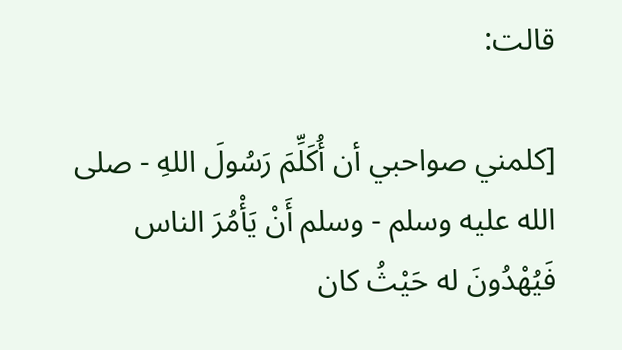قالت:

[كلمني صواحبي أن أُكَلِّمَ رَسُولَ اللهِ - صلى الله عليه وسلم - وسلم أَنْ يَأْمُرَ الناس فَيُهْدُونَ له حَيْثُ كان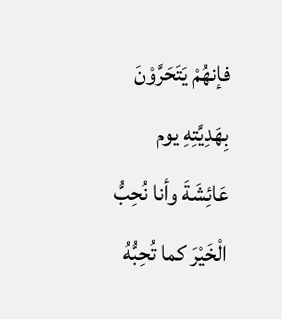فإنهُمْ يَتَحَرَّوْنَ بِهَدِيَّتِهِ يوم عَائِشَةَ وأنا نُحِبُّ الْخَيْرَ كما تُحِبُّهُ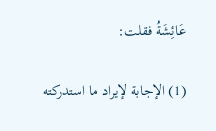عَائِشَةُ فقلت:

(1) الإجابة لإيراد ما استدركته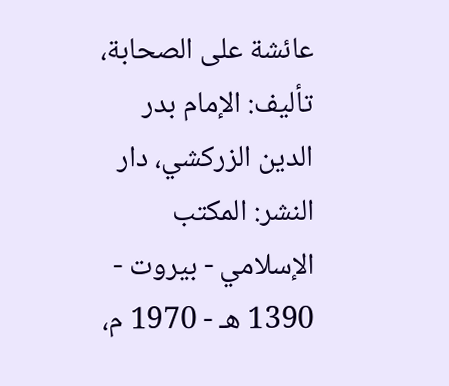عائشة على الصحابة، تأليف: الإمام بدر الدين الزركشي، دار النشر: المكتب الإسلامي - بيروت - 1390 هـ - 1970 م،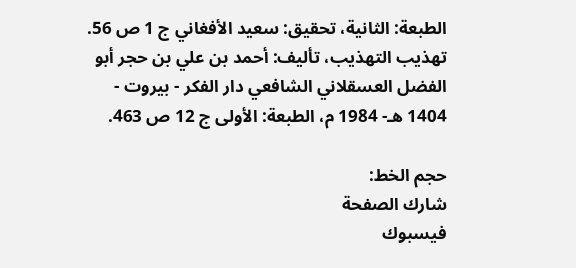الطبعة: الثانية، تحقيق: سعيد الأفغاني ج 1 ص 56. تهذيب التهذيب، تأليف: أحمد بن علي بن حجر أبو الفضل العسقلاني الشافعي دار الفكر - بيروت - 1404 هـ- 1984 م، الطبعة: الأولى ج 12 ص 463.

حجم الخط:
شارك الصفحة
فيسبوك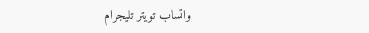واتساب تويتر تليجرام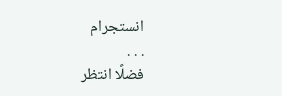انستجرام
. . .
فضلًا انتظر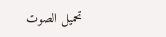تحميل الصوت